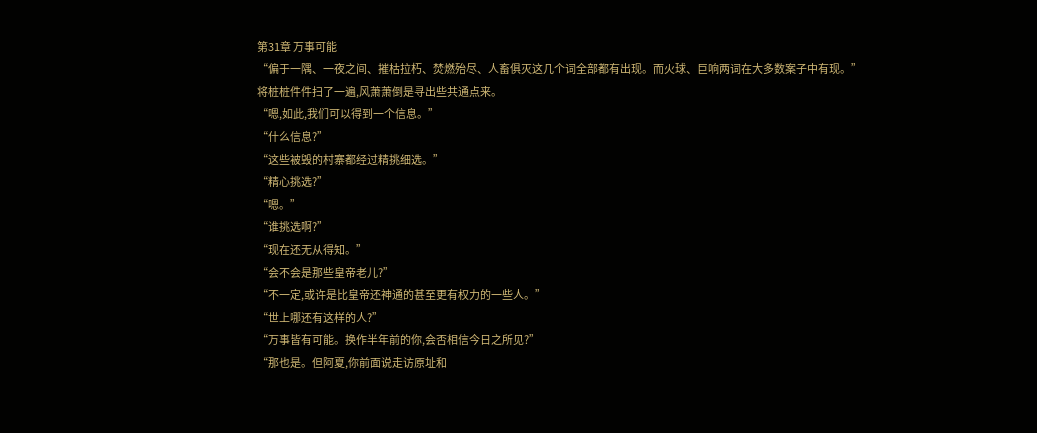第31章 万事可能
“偏于一隅、一夜之间、摧枯拉朽、焚燃殆尽、人畜俱灭这几个词全部都有出现。而火球、巨响两词在大多数案子中有现。”
将桩桩件件扫了一遍,风萧萧倒是寻出些共通点来。
“嗯,如此,我们可以得到一个信息。”
“什么信息?”
“这些被毁的村寨都经过精挑细选。”
“精心挑选?”
“嗯。”
“谁挑选啊?”
“现在还无从得知。”
“会不会是那些皇帝老儿?”
“不一定,或许是比皇帝还神通的甚至更有权力的一些人。”
“世上哪还有这样的人?”
“万事皆有可能。换作半年前的你,会否相信今日之所见?”
“那也是。但阿夏,你前面说走访原址和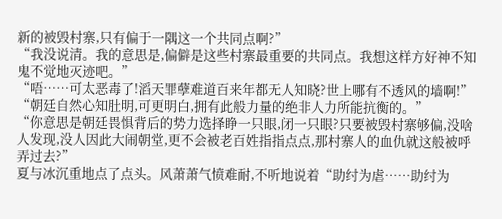新的被毁村寨,只有偏于一隅这一个共同点啊?”
“我没说清。我的意思是,偏僻是这些村寨最重要的共同点。我想这样方好神不知鬼不觉地灭迹吧。”
“唔……可太恶毒了!滔天罪孽难道百来年都无人知晓?世上哪有不透风的墙啊!”
“朝廷自然心知肚明,可更明白,拥有此般力量的绝非人力所能抗衡的。”
“你意思是朝廷畏惧背后的势力选择睁一只眼,闭一只眼?只要被毁村寨够偏,没啥人发现,没人因此大闹朝堂,更不会被老百姓指指点点,那村寨人的血仇就这般被呼弄过去?”
夏与冰沉重地点了点头。风萧萧气愤难耐,不听地说着“助纣为虐……助纣为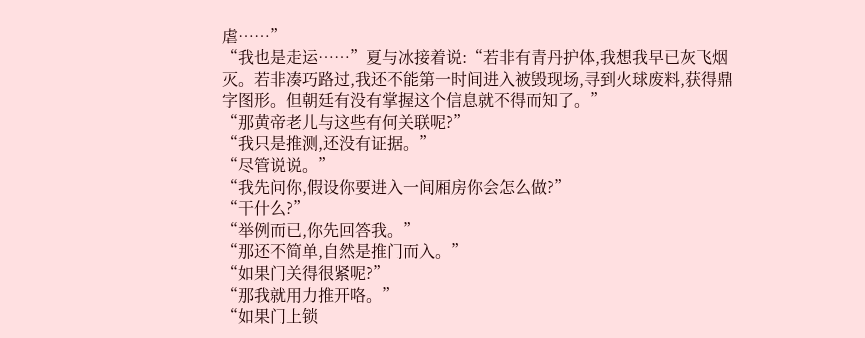虐……”
“我也是走运……”夏与冰接着说:“若非有青丹护体,我想我早已灰飞烟灭。若非凑巧路过,我还不能第一时间进入被毁现场,寻到火球废料,获得鼎字图形。但朝廷有没有掌握这个信息就不得而知了。”
“那黄帝老儿与这些有何关联呢?”
“我只是推测,还没有证据。”
“尽管说说。”
“我先问你,假设你要进入一间厢房你会怎么做?”
“干什么?”
“举例而已,你先回答我。”
“那还不简单,自然是推门而入。”
“如果门关得很紧呢?”
“那我就用力推开咯。”
“如果门上锁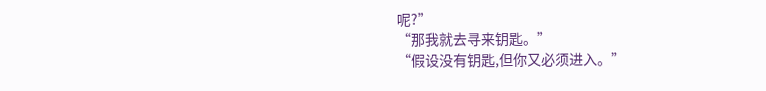呢?”
“那我就去寻来钥匙。”
“假设没有钥匙,但你又必须进入。”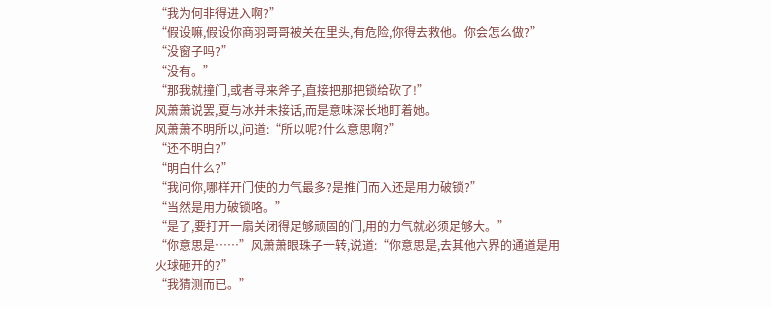“我为何非得进入啊?”
“假设嘛,假设你商羽哥哥被关在里头,有危险,你得去救他。你会怎么做?”
“没窗子吗?”
“没有。”
“那我就撞门,或者寻来斧子,直接把那把锁给砍了!”
风萧萧说罢,夏与冰并未接话,而是意味深长地盯着她。
风萧萧不明所以,问道:“所以呢?什么意思啊?”
“还不明白?”
“明白什么?”
“我问你,哪样开门使的力气最多?是推门而入还是用力破锁?”
“当然是用力破锁咯。”
“是了,要打开一扇关闭得足够顽固的门,用的力气就必须足够大。”
“你意思是……”风萧萧眼珠子一转,说道:“你意思是,去其他六界的通道是用火球砸开的?”
“我猜测而已。”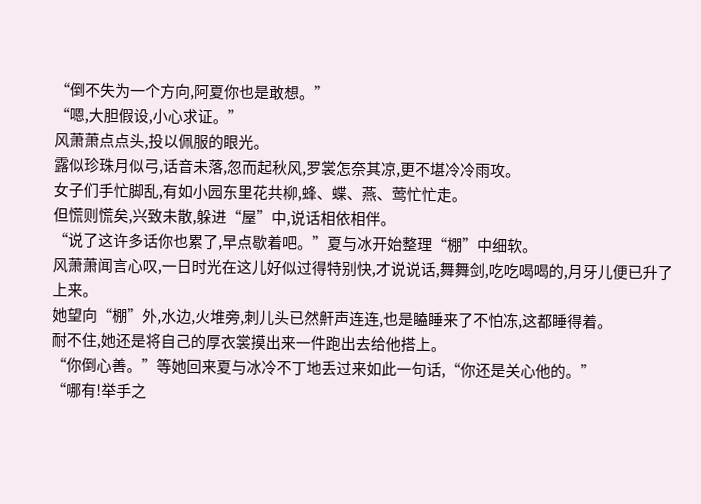“倒不失为一个方向,阿夏你也是敢想。”
“嗯,大胆假设,小心求证。”
风萧萧点点头,投以佩服的眼光。
露似珍珠月似弓,话音未落,忽而起秋风,罗裳怎奈其凉,更不堪冷冷雨攻。
女子们手忙脚乱,有如小园东里花共柳,蜂、蝶、燕、莺忙忙走。
但慌则慌矣,兴致未散,躲进“屋”中,说话相依相伴。
“说了这许多话你也累了,早点歇着吧。”夏与冰开始整理“棚”中细软。
风萧萧闻言心叹,一日时光在这儿好似过得特别快,才说说话,舞舞剑,吃吃喝喝的,月牙儿便已升了上来。
她望向“棚”外,水边,火堆旁,刺儿头已然鼾声连连,也是瞌睡来了不怕冻,这都睡得着。
耐不住,她还是将自己的厚衣裳摸出来一件跑出去给他搭上。
“你倒心善。”等她回来夏与冰冷不丁地丢过来如此一句话,“你还是关心他的。”
“哪有!举手之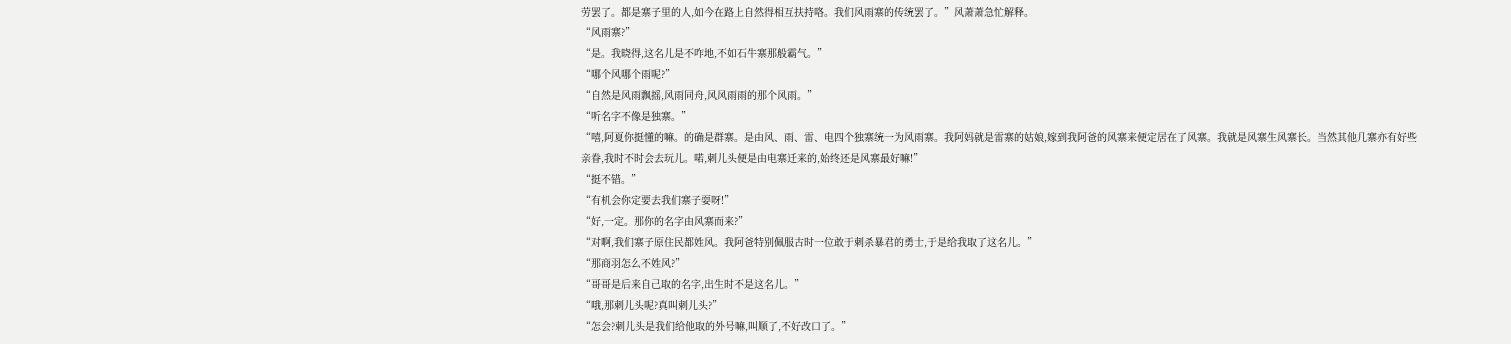劳罢了。都是寨子里的人,如今在路上自然得相互扶持咯。我们风雨寨的传统罢了。”风萧萧急忙解释。
“风雨寨?”
“是。我晓得,这名儿是不咋地,不如石牛寨那般霸气。”
“哪个风哪个雨呢?”
“自然是风雨飘摇,风雨同舟,风风雨雨的那个风雨。”
“听名字不像是独寨。”
“嘻,阿夏你挺懂的嘛。的确是群寨。是由风、雨、雷、电四个独寨统一为风雨寨。我阿妈就是雷寨的姑娘,嫁到我阿爸的风寨来便定居在了风寨。我就是风寨生风寨长。当然其他几寨亦有好些亲眷,我时不时会去玩儿。喏,刺儿头便是由电寨迁来的,始终还是风寨最好嘛!”
“挺不错。”
“有机会你定要去我们寨子耍呀!”
“好,一定。那你的名字由风寨而来?”
“对啊,我们寨子原住民都姓风。我阿爸特别佩服古时一位敢于刺杀暴君的勇士,于是给我取了这名儿。”
“那商羽怎么不姓风?”
“哥哥是后来自己取的名字,出生时不是这名儿。”
“哦,那刺儿头呢?真叫刺儿头?”
“怎会?刺儿头是我们给他取的外号嘛,叫顺了,不好改口了。”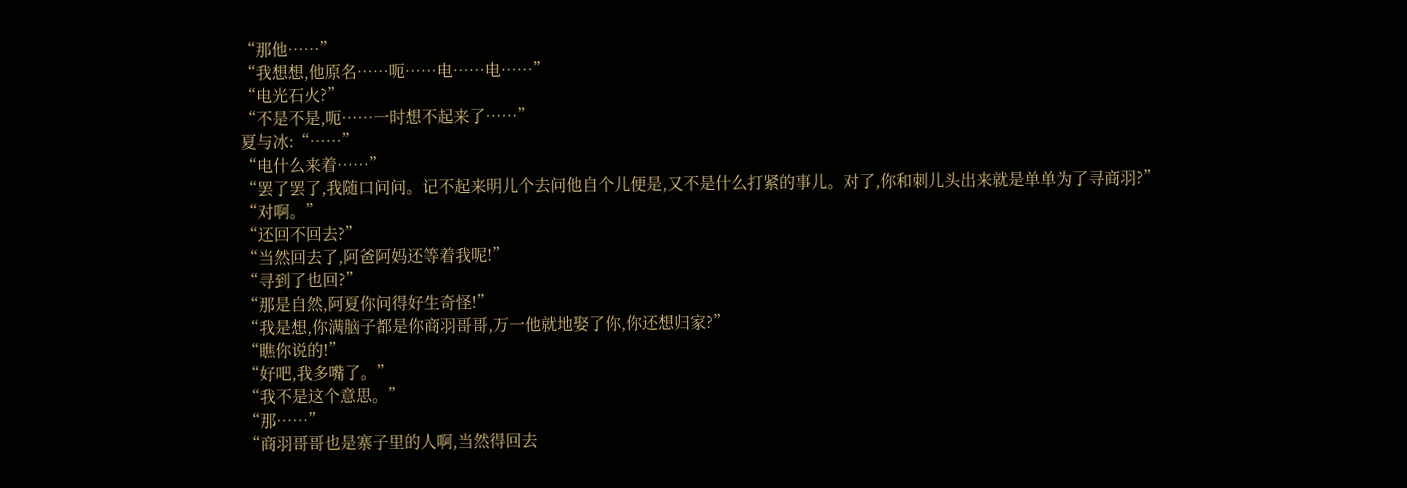“那他……”
“我想想,他原名……呃……电……电……”
“电光石火?”
“不是不是,呃……一时想不起来了……”
夏与冰:“……”
“电什么来着……”
“罢了罢了,我随口问问。记不起来明儿个去问他自个儿便是,又不是什么打紧的事儿。对了,你和刺儿头出来就是单单为了寻商羽?”
“对啊。”
“还回不回去?”
“当然回去了,阿爸阿妈还等着我呢!”
“寻到了也回?”
“那是自然,阿夏你问得好生奇怪!”
“我是想,你满脑子都是你商羽哥哥,万一他就地娶了你,你还想归家?”
“瞧你说的!”
“好吧,我多嘴了。”
“我不是这个意思。”
“那……”
“商羽哥哥也是寨子里的人啊,当然得回去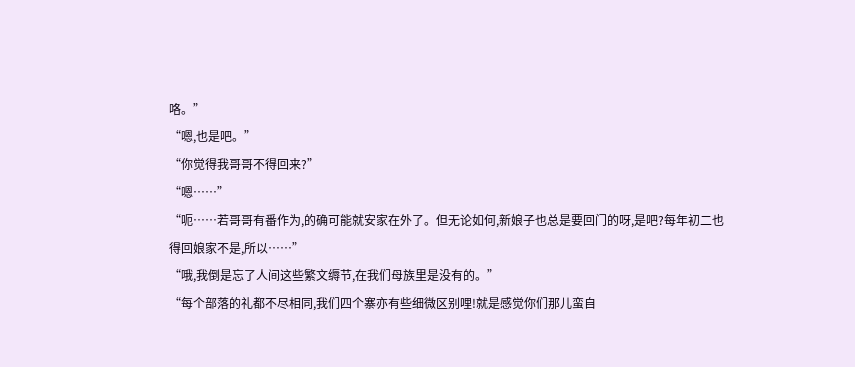咯。”
“嗯,也是吧。”
“你觉得我哥哥不得回来?”
“嗯……”
“呃……若哥哥有番作为,的确可能就安家在外了。但无论如何,新娘子也总是要回门的呀,是吧?每年初二也得回娘家不是,所以……”
“哦,我倒是忘了人间这些繁文缛节,在我们母族里是没有的。”
“每个部落的礼都不尽相同,我们四个寨亦有些细微区别哩!就是感觉你们那儿蛮自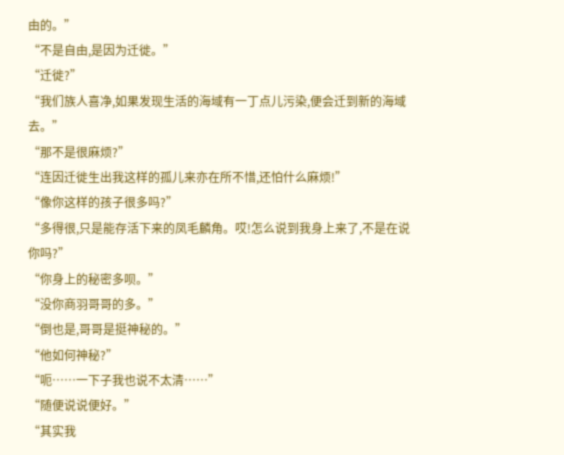由的。”
“不是自由,是因为迁徙。”
“迁徙?”
“我们族人喜净,如果发现生活的海域有一丁点儿污染,便会迁到新的海域去。”
“那不是很麻烦?”
“连因迁徙生出我这样的孤儿来亦在所不惜,还怕什么麻烦!”
“像你这样的孩子很多吗?”
“多得很,只是能存活下来的凤毛麟角。哎!怎么说到我身上来了,不是在说你吗?”
“你身上的秘密多呗。”
“没你商羽哥哥的多。”
“倒也是,哥哥是挺神秘的。”
“他如何神秘?”
“呃……一下子我也说不太清……”
“随便说说便好。”
“其实我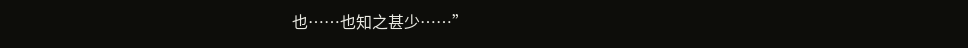也……也知之甚少……”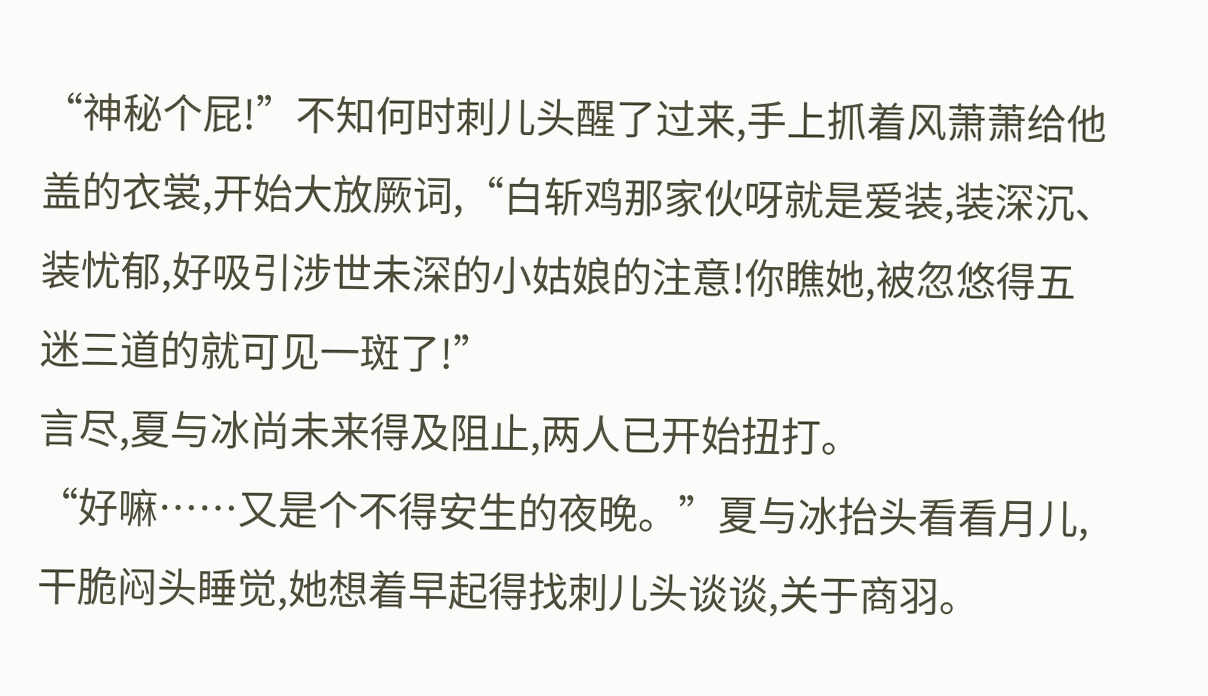“神秘个屁!”不知何时刺儿头醒了过来,手上抓着风萧萧给他盖的衣裳,开始大放厥词,“白斩鸡那家伙呀就是爱装,装深沉、装忧郁,好吸引涉世未深的小姑娘的注意!你瞧她,被忽悠得五迷三道的就可见一斑了!”
言尽,夏与冰尚未来得及阻止,两人已开始扭打。
“好嘛……又是个不得安生的夜晚。”夏与冰抬头看看月儿,干脆闷头睡觉,她想着早起得找刺儿头谈谈,关于商羽。